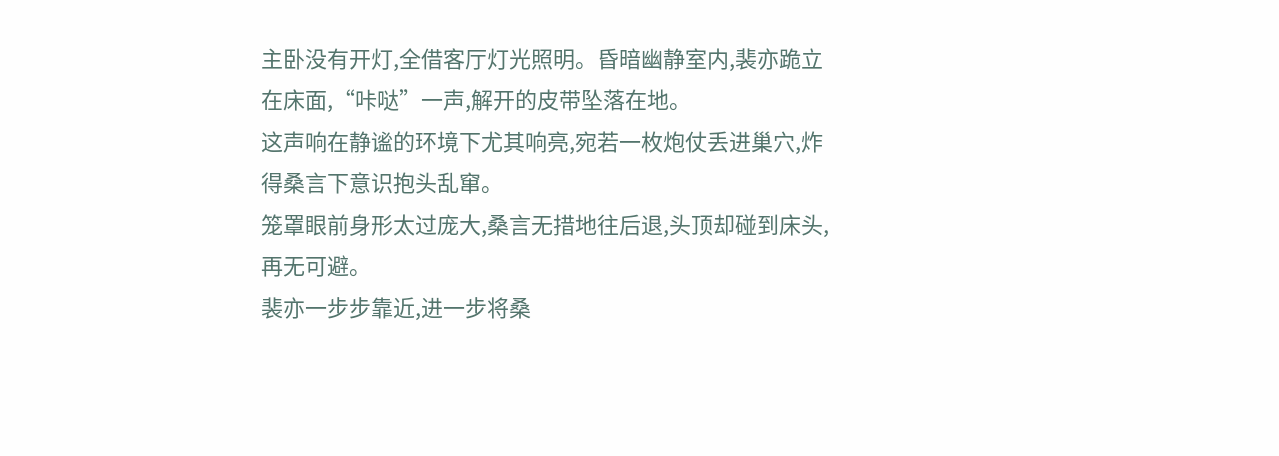主卧没有开灯,全借客厅灯光照明。昏暗幽静室内,裴亦跪立在床面,“咔哒”一声,解开的皮带坠落在地。
这声响在静谧的环境下尤其响亮,宛若一枚炮仗丢进巢穴,炸得桑言下意识抱头乱窜。
笼罩眼前身形太过庞大,桑言无措地往后退,头顶却碰到床头,再无可避。
裴亦一步步靠近,进一步将桑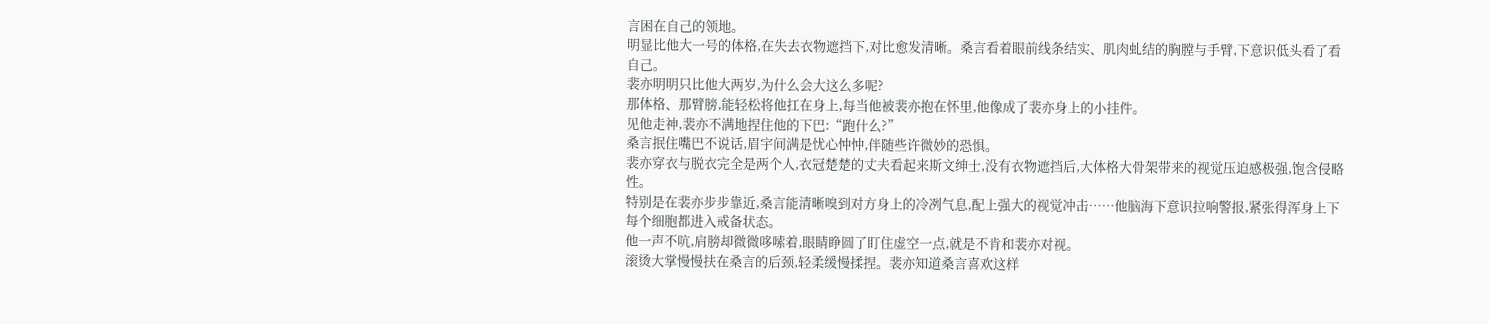言困在自己的领地。
明显比他大一号的体格,在失去衣物遮挡下,对比愈发清晰。桑言看着眼前线条结实、肌肉虬结的胸膛与手臂,下意识低头看了看自己。
裴亦明明只比他大两岁,为什么会大这么多呢?
那体格、那臂膀,能轻松将他扛在身上,每当他被裴亦抱在怀里,他像成了裴亦身上的小挂件。
见他走神,裴亦不满地捏住他的下巴:“跑什么?”
桑言抿住嘴巴不说话,眉宇间满是忧心忡忡,伴随些许微妙的恐惧。
裴亦穿衣与脱衣完全是两个人,衣冠楚楚的丈夫看起来斯文绅士,没有衣物遮挡后,大体格大骨架带来的视觉压迫感极强,饱含侵略性。
特别是在裴亦步步靠近,桑言能清晰嗅到对方身上的冷冽气息,配上强大的视觉冲击……他脑海下意识拉响警报,紧张得浑身上下每个细胞都进入戒备状态。
他一声不吭,肩膀却微微哆嗦着,眼睛睁圆了盯住虚空一点,就是不肯和裴亦对视。
滚烫大掌慢慢扶在桑言的后颈,轻柔缓慢揉捏。裴亦知道桑言喜欢这样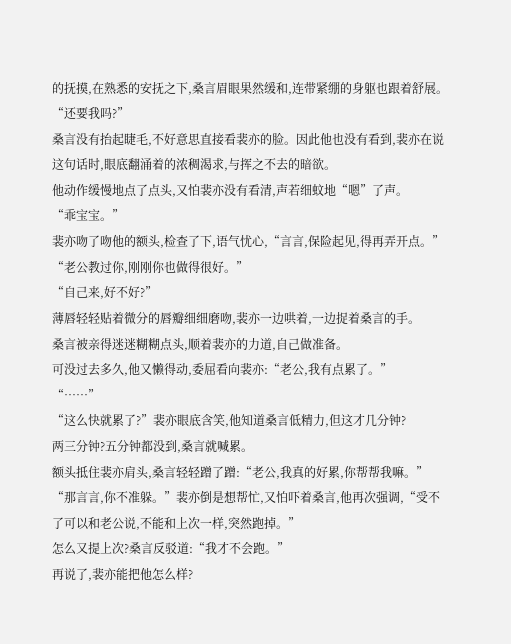的抚摸,在熟悉的安抚之下,桑言眉眼果然缓和,连带紧绷的身躯也跟着舒展。
“还要我吗?”
桑言没有抬起睫毛,不好意思直接看裴亦的脸。因此他也没有看到,裴亦在说这句话时,眼底翻涌着的浓稠渴求,与挥之不去的暗欲。
他动作缓慢地点了点头,又怕裴亦没有看清,声若细蚊地“嗯”了声。
“乖宝宝。”
裴亦吻了吻他的额头,检查了下,语气忧心,“言言,保险起见,得再弄开点。”
“老公教过你,刚刚你也做得很好。”
“自己来,好不好?”
薄唇轻轻贴着微分的唇瓣细细磨吻,裴亦一边哄着,一边捉着桑言的手。
桑言被亲得迷迷糊糊点头,顺着裴亦的力道,自己做准备。
可没过去多久,他又懒得动,委屈看向裴亦:“老公,我有点累了。”
“……”
“这么快就累了?”裴亦眼底含笑,他知道桑言低精力,但这才几分钟?
两三分钟?五分钟都没到,桑言就喊累。
额头抵住裴亦肩头,桑言轻轻蹭了蹭:“老公,我真的好累,你帮帮我嘛。”
“那言言,你不准躲。”裴亦倒是想帮忙,又怕吓着桑言,他再次强调,“受不了可以和老公说,不能和上次一样,突然跑掉。”
怎么又提上次?桑言反驳道:“我才不会跑。”
再说了,裴亦能把他怎么样?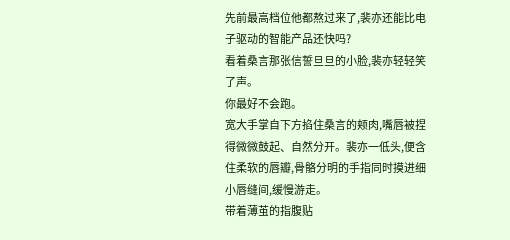先前最高档位他都熬过来了,裴亦还能比电子驱动的智能产品还快吗?
看着桑言那张信誓旦旦的小脸,裴亦轻轻笑了声。
你最好不会跑。
宽大手掌自下方掐住桑言的颊肉,嘴唇被捏得微微鼓起、自然分开。裴亦一低头,便含住柔软的唇瓣,骨骼分明的手指同时摸进细小唇缝间,缓慢游走。
带着薄茧的指腹贴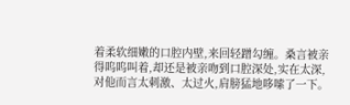着柔软细嫩的口腔内壁,来回轻蹭勾缠。桑言被亲得呜呜叫着,却还是被亲吻到口腔深处,实在太深,对他而言太刺激、太过火,肩膀猛地哆嗦了一下。